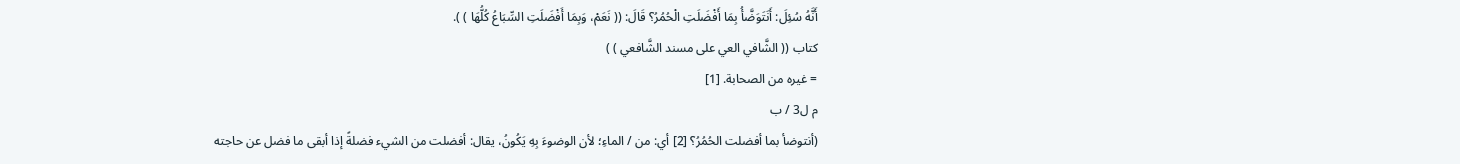أَنَّهُ سُئِلَ: أَنَتَوَضَّأُ بِمَا أَفْضَلَتِ الْحُمُرُ؟ قَالَ: (( نَعَمْ، وَبِمَا أَفْضَلَتِ السِّبَاعُ كُلُّهَا ) ).
كتاب (( الشَّافي العي على مسند الشَّافعي ) )
= غيره من الصحابة. [1]
م ل3 / ب
(أنتوضأ بما أفضلت الحُمُرُ؟ [2] أي: من / الماءِ؛ لأن الوضوءَ بِهِ يَكُونُ، يقال: أفضلت من الشيء فضلةً إذا أبقى ما فضل عن حاجته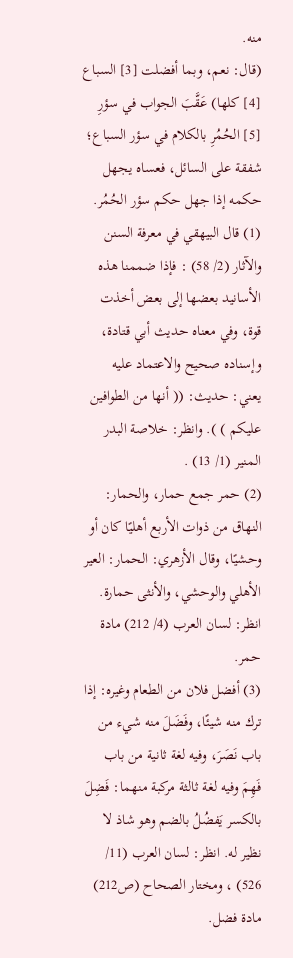منه.
(قال: نعم، وبما أفضلت [3] السباع [4] كلها) عَقَّبَ الجواب في سؤرِ [5] الحُمُرِ بالكلام في سؤر السباع؛ شفقة على السائل، فعساه يجهل حكمه إذا جهل حكم سؤر الحُمُر.
(1) قال البيهقي في معرفة السنن والآثار (2/ 58) : فإذا ضممنا هذه الأسانيد بعضها إلى بعض أخذت قوة، وفي معناه حديث أبي قتادة، وإسناده صحيح والاعتماد عليه يعني: حديث: (( أنها من الطوافين عليكم ) ). وانظر: خلاصة البدر المنير (1/ 13) .
(2) حمر جمع حمار، والحمار: النهاق من ذوات الأربع أهليًا كان أو وحشيًا، وقال الأزهري: الحمار: العير الأهلي والوحشي، والأنثى حمارة. انظر: لسان العرب (4/ 212) مادة حمر.
(3) أفضل فلان من الطعام وغيره: إذا ترك منه شيئًا، وفَضَلَ منه شيء من باب نَصَرَ، وفيه لغة ثانية من باب فَهِمَ وفيه لغة ثالثة مركبة منهما: فَضِلَ بالكسر يَفضُلُ بالضم وهو شاذ لا نظير له. انظر: لسان العرب (11/ 526) ، ومختار الصحاح (ص212) مادة فضل.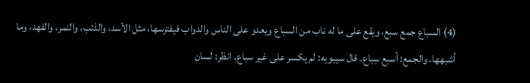(4) السباع جمع سبع، ويقع على ما له ناب من السباع ويعدو على الناس والدواب فيفترسها، مثل الأسد، والذئب، والنمر، والفهد، وما أشبهها. والجمع: أسبع سِباع. قال سيبويه: لم يكسر على غير سباع. انظر: لسان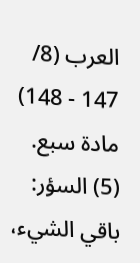العرب (8/ 147 - 148) مادة سبع.
(5) السؤر: باقي الشيء،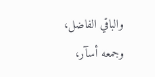والباقي الفاضل، وجمعه أسآر،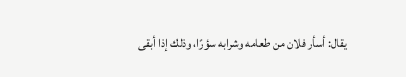يقال: أسأر فلان من طعامه وشرابه سؤرًا، وذلك إذا أبقى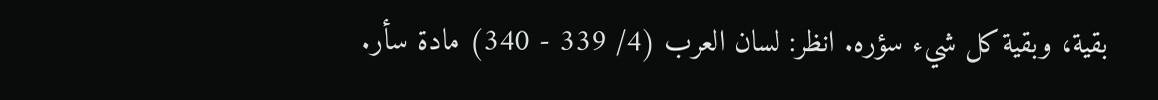بقية، وبقية كل شيء سؤره. انظر: لسان العرب (4/ 339 - 340) مادة سأر.